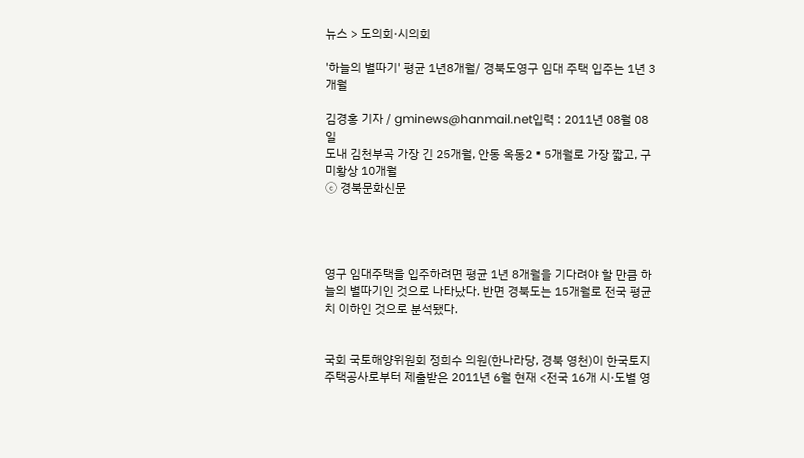뉴스 > 도의회·시의회

'하늘의 별따기' 평균 1년8개월/ 경북도영구 임대 주택 입주는 1년 3개월

김경홍 기자 / gminews@hanmail.net입력 : 2011년 08월 08일
도내 김천부곡 가장 긴 25개월, 안동 옥동2▪5개월로 가장 짧고, 구미황상 10개월
ⓒ 경북문화신문




영구 임대주택을 입주하려면 평균 1년 8개월을 기다려야 할 만큼 하늘의 별따기인 것으로 나타났다. 반면 경북도는 15개월로 전국 평균치 이하인 것으로 분석됐다.


국회 국토해양위원회 정희수 의원(한나라당, 경북 영천)이 한국토지주택공사로부터 제출받은 2011년 6월 현재 <전국 16개 시·도별 영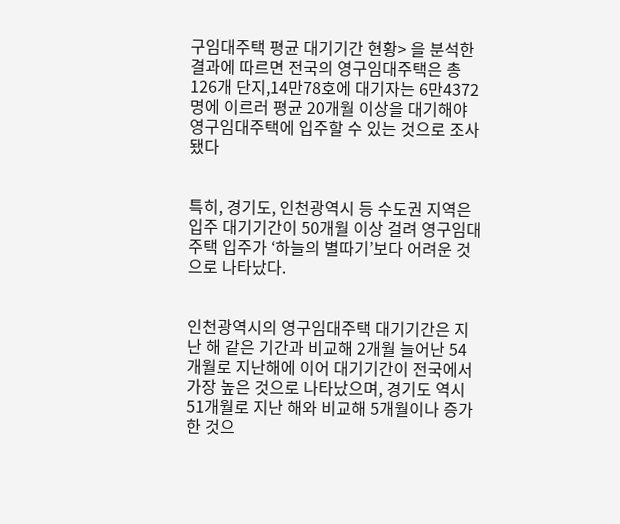구임대주택 평균 대기기간 현황> 을 분석한 결과에 따르면 전국의 영구임대주택은 총 126개 단지,14만78호에 대기자는 6만4372명에 이르러 평균 20개월 이상을 대기해야 영구임대주택에 입주할 수 있는 것으로 조사됐다


특히, 경기도, 인천광역시 등 수도권 지역은 입주 대기기간이 50개월 이상 걸려 영구임대주택 입주가 ‘하늘의 별따기’보다 어려운 것으로 나타났다.


인천광역시의 영구임대주택 대기기간은 지난 해 같은 기간과 비교해 2개월 늘어난 54개월로 지난해에 이어 대기기간이 전국에서 가장 높은 것으로 나타났으며, 경기도 역시 51개월로 지난 해와 비교해 5개월이나 증가한 것으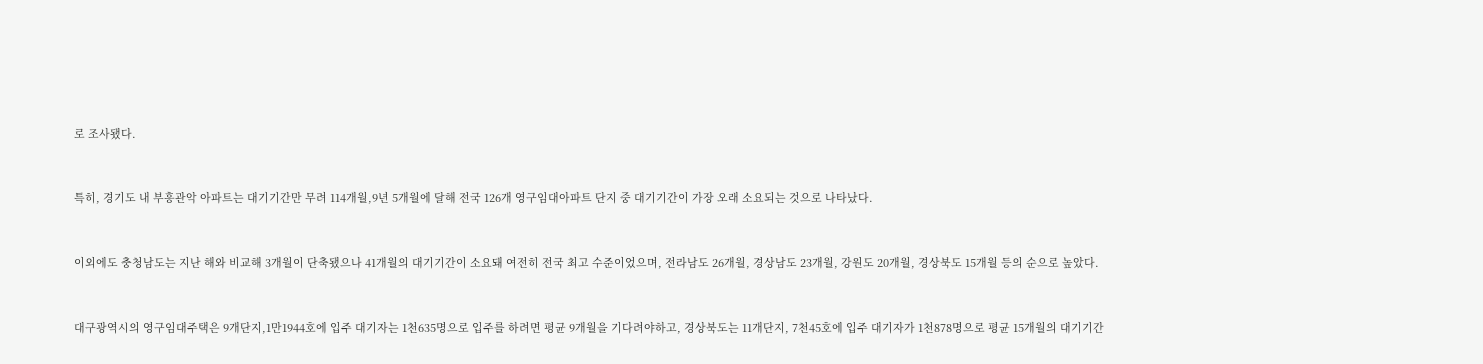로 조사됐다.


특히, 경기도 내 부흥관악 아파트는 대기기간만 무려 114개월,9년 5개월에 달해 전국 126개 영구임대아파트 단지 중 대기기간이 가장 오래 소요되는 것으로 나타났다.


이외에도 충청남도는 지난 해와 비교해 3개월이 단축됐으나 41개월의 대기기간이 소요돼 여전히 전국 최고 수준이었으며, 전라남도 26개월, 경상남도 23개월, 강원도 20개월, 경상북도 15개월 등의 순으로 높았다.


대구광역시의 영구임대주택은 9개단지,1만1944호에 입주 대기자는 1천635명으로 입주를 하려면 평균 9개월을 기다려야하고, 경상북도는 11개단지, 7천45호에 입주 대기자가 1천878명으로 평균 15개월의 대기기간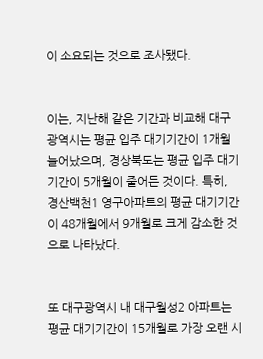이 소요되는 것으로 조사됐다.


이는, 지난해 같은 기간과 비교해 대구광역시는 평균 입주 대기기간이 1개월 늘어났으며, 경상북도는 평균 입주 대기기간이 5개월이 줄어든 것이다. 특히, 경산백천1 영구아파트의 평균 대기기간이 48개월에서 9개월로 크게 감소한 것으로 나타났다.


또 대구광역시 내 대구월성2 아파트는 평균 대기기간이 15개월로 가장 오랜 시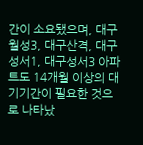간이 소요됐으며, 대구월성3, 대구산격, 대구성서1, 대구성서3 아파트도 14개월 이상의 대기기간이 필요한 것으로 나타났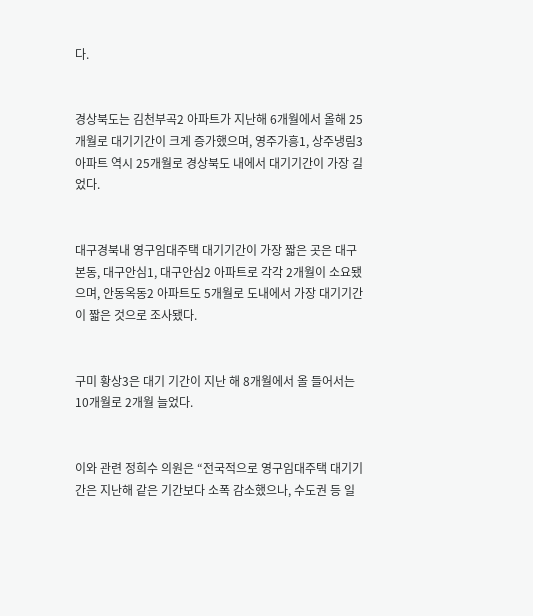다.


경상북도는 김천부곡2 아파트가 지난해 6개월에서 올해 25개월로 대기기간이 크게 증가했으며, 영주가흥1, 상주냉림3 아파트 역시 25개월로 경상북도 내에서 대기기간이 가장 길었다.


대구경북내 영구임대주택 대기기간이 가장 짧은 곳은 대구본동, 대구안심1, 대구안심2 아파트로 각각 2개월이 소요됐으며, 안동옥동2 아파트도 5개월로 도내에서 가장 대기기간이 짧은 것으로 조사됐다.


구미 황상3은 대기 기간이 지난 해 8개월에서 올 들어서는 10개월로 2개월 늘었다.


이와 관련 정희수 의원은 “전국적으로 영구임대주택 대기기간은 지난해 같은 기간보다 소폭 감소했으나, 수도권 등 일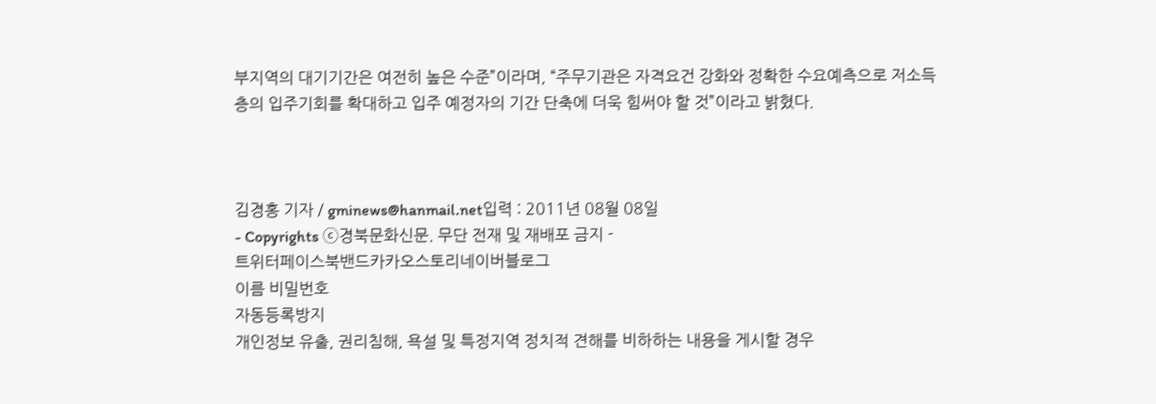부지역의 대기기간은 여전히 높은 수준”이라며, “주무기관은 자격요건 강화와 정확한 수요예측으로 저소득층의 입주기회를 확대하고 입주 예정자의 기간 단축에 더욱 힘써야 할 것”이라고 밝혔다.



김경홍 기자 / gminews@hanmail.net입력 : 2011년 08월 08일
- Copyrights ⓒ경북문화신문. 무단 전재 및 재배포 금지 -
트위터페이스북밴드카카오스토리네이버블로그
이름 비밀번호
자동등록방지
개인정보 유출, 권리침해, 욕설 및 특정지역 정치적 견해를 비하하는 내용을 게시할 경우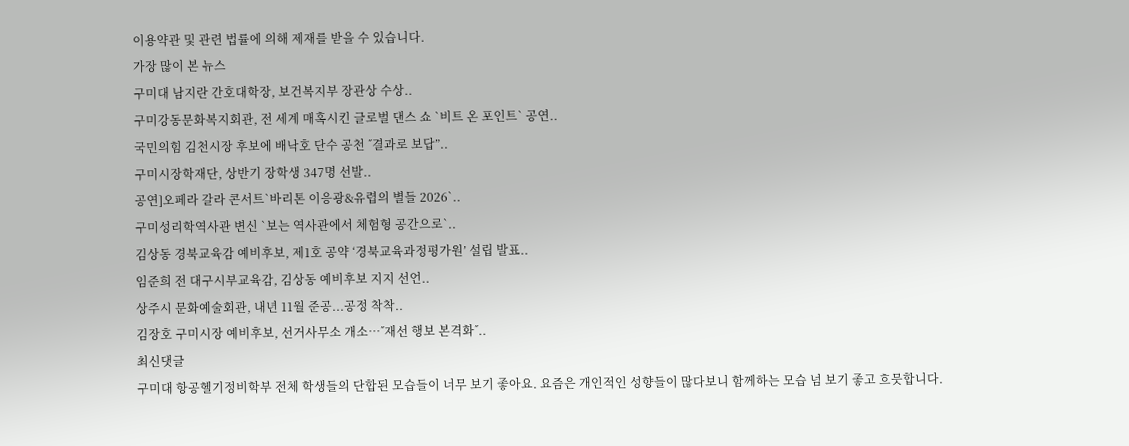이용약관 및 관련 법률에 의해 제재를 받을 수 있습니다.
가장 많이 본 뉴스
구미대 남지란 간호대학장, 보건복지부 장관상 수상..
구미강동문화복지회관, 전 세계 매혹시킨 글로벌 댄스 쇼 `비트 온 포인트` 공연..
국민의힘 김천시장 후보에 배낙호 단수 공천 ˝결과로 보답”..
구미시장학재단, 상반기 장학생 347명 선발..
공연]오페라 갈라 콘서트`바리톤 이응광&유렵의 별들 2026`..
구미성리학역사관 변신 `보는 역사관에서 체험형 공간으로`..
김상동 경북교육감 예비후보, 제1호 공약 ‘경북교육과정평가원’ 설립 발표..
임준희 전 대구시부교육감, 김상동 예비후보 지지 선언..
상주시 문화예술회관, 내년 11월 준공...공정 착착..
김장호 구미시장 예비후보, 선거사무소 개소…˝재선 행보 본격화˝..
최신댓글
구미대 항공헬기정비학부 전체 학생들의 단합된 모습들이 너무 보기 좋아요. 요즘은 개인적인 성향들이 많다보니 함께하는 모습 넘 보기 좋고 흐믓합니다.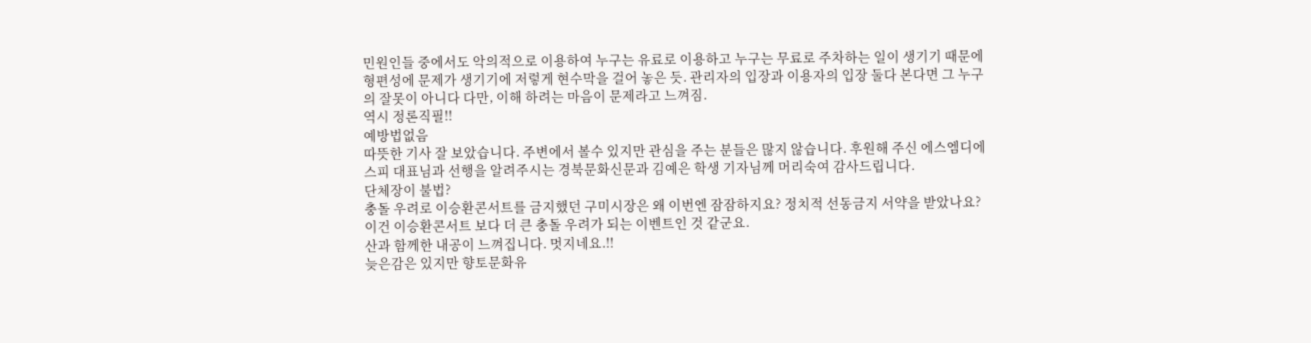민원인들 중에서도 악의적으로 이용하여 누구는 유료로 이용하고 누구는 무료로 주차하는 일이 생기기 때문에 형편성에 문제가 생기기에 저렇게 현수막을 걸어 놓은 듯. 관리자의 입장과 이용자의 입장 둘다 본다면 그 누구의 잘못이 아니다 다만, 이해 하려는 마음이 문제라고 느껴짐.
역시 정론직필!!
예방법없음
따뜻한 기사 잘 보았습니다. 주변에서 볼수 있지만 관심을 주는 분들은 많지 않습니다. 후원해 주신 에스엠디에스피 대표님과 선행을 알려주시는 경북문화신문과 김예은 학생 기자님께 머리숙여 감사드립니다.
단체장이 불법?
충돌 우려로 이승환콘서트를 금지했던 구미시장은 왜 이번엔 잠잠하지요? 정치적 선동금지 서약을 받았나요? 이건 이승환콘서트 보다 더 큰 충돌 우려가 되는 이벤트인 것 같군요.
산과 함께한 내공이 느껴집니다. 멋지네요.!!
늦은감은 있지만 향토문화유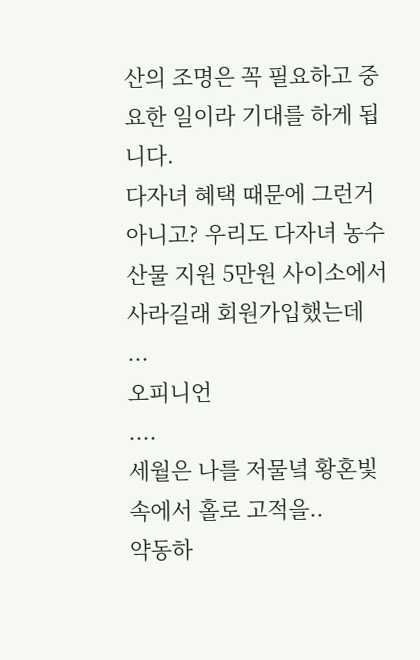산의 조명은 꼭 필요하고 중요한 일이라 기대를 하게 됩니다.
다자녀 혜택 때문에 그런거 아니고? 우리도 다자녀 농수산물 지원 5만원 사이소에서 사라길래 회원가입했는데 ...
오피니언
....
세월은 나를 저물녘 황혼빛 속에서 홀로 고적을..
약동하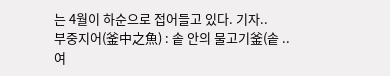는 4월이 하순으로 접어들고 있다. 기자..
부중지어(釜中之魚) : 솥 안의 물고기釜(솥 ..
여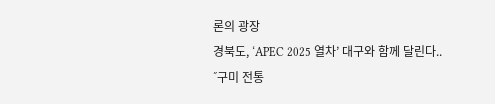론의 광장
경북도, ‘APEC 2025 열차’ 대구와 함께 달린다..
˝구미 전통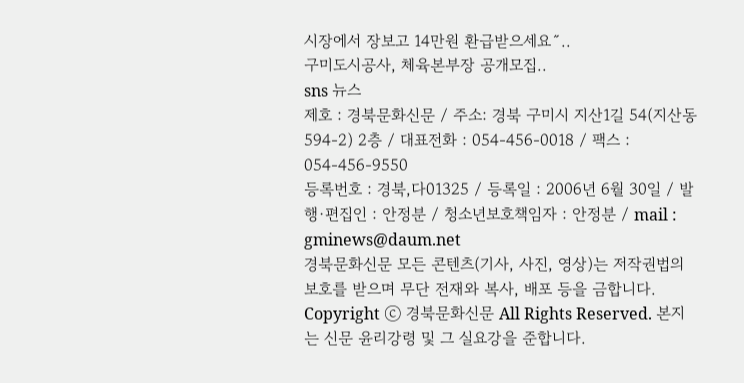시장에서 장보고 14만원 환급받으세요˝..
구미도시공사, 체육본부장 공개모집..
sns 뉴스
제호 : 경북문화신문 / 주소: 경북 구미시 지산1길 54(지산동 594-2) 2층 / 대표전화 : 054-456-0018 / 팩스 : 054-456-9550
등록번호 : 경북,다01325 / 등록일 : 2006년 6월 30일 / 발행·편집인 : 안정분 / 청소년보호책임자 : 안정분 / mail : gminews@daum.net
경북문화신문 모든 콘텐츠(기사, 사진, 영상)는 저작권법의 보호를 받으며 무단 전재와 복사, 배포 등을 금합니다.
Copyright ⓒ 경북문화신문 All Rights Reserved. 본지는 신문 윤리강령 및 그 실요강을 준합니다.